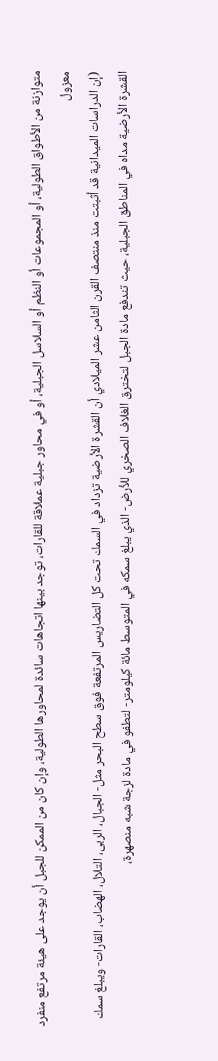متوازنة من الأطواق الطولية، أو المجموعات أو النظم أو السلاسل الجبلية، أو في محاور جبلية عملاقة للقارات، توجد بينها اتجاهات سائدة لمحاورها الطولية، وإن كان من الممكن للجبل أن يوجد على هيئة مرتفع منفرد معزول
(إن الدراسات الميدانية قد أثبتت منذ منتصف القرن الثامن عشر الميلادي أن القشرة الأرضية تزداد في السمك تحت كل التضاريس المرتفعة فوق سطح البحر مثل- الجبال، الربى، التلال، الهضاب، القارات- ويبلغ سمك القشرة الأرضية مداه في المناطق الجبلية، حيث تندفع مادة الجبل لتخترق الغلاف الصخري للأرض- الذي يبلغ سمكه في المتوسط مائة كيلومتر- لتطفو في مادة لزجة شبه منصهرة،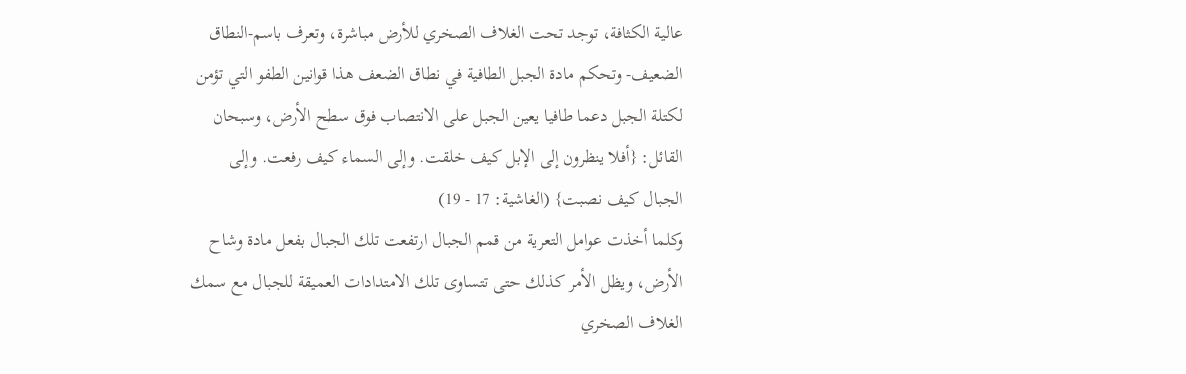عالية الكثافة، توجد تحت الغلاف الصخري للأرض مباشرة، وتعرف باسم-النطاق الضعيف- وتحكم مادة الجبل الطافية في نطاق الضعف هذا قوانين الطفو التي تؤمن لكتلة الجبل دعما طافيا يعين الجبل على الانتصاب فوق سطح الأرض، وسبحان القائل: {أفلا ينظرون إلى الإبل كيف خلقت. وإلى السماء كيف رفعت. وإلى الجبال كيف نصبت} (الغاشية: 17 - 19)
وكلما أخذت عوامل التعرية من قمم الجبال ارتفعت تلك الجبال بفعل مادة وشاح الأرض، ويظل الأمر كذلك حتى تتساوى تلك الامتدادات العميقة للجبال مع سمك الغلاف الصخري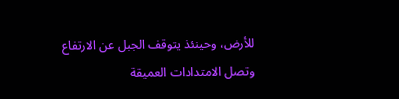للأرض، وحينئذ يتوقف الجبل عن الارتفاع وتصل الامتدادات العميقة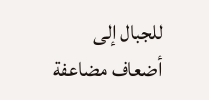للجبال إلى أضعاف مضاعفة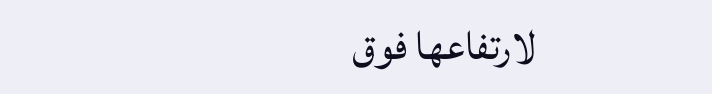لارتفاعها فوق